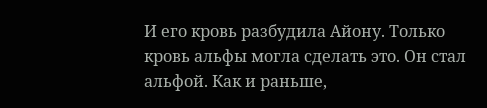И его кровь разбудила Айону. Только кровь альфы могла сделать это. Он стал альфой. Как и раньше,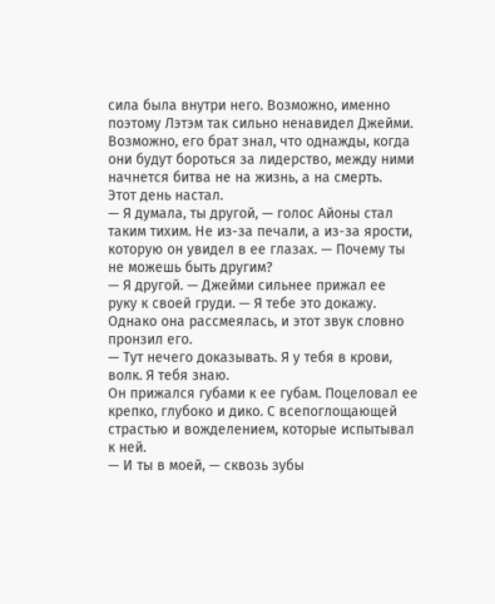сила была внутри него. Возможно, именно поэтому Лэтэм так сильно ненавидел Джейми. Возможно, его брат знал, что однажды, когда они будут бороться за лидерство, между ними начнется битва не на жизнь, а на смерть.
Этот день настал.
— Я думала, ты другой, — голос Айоны стал таким тихим. Не из-за печали, а из-за ярости, которую он увидел в ее глазах. — Почему ты не можешь быть другим?
— Я другой. — Джейми сильнее прижал ее руку к своей груди. — Я тебе это докажу.
Однако она рассмеялась, и этот звук словно пронзил его.
— Тут нечего доказывать. Я у тебя в крови, волк. Я тебя знаю.
Он прижался губами к ее губам. Поцеловал ее крепко, глубоко и дико. С всепоглощающей страстью и вожделением, которые испытывал к ней.
— И ты в моей, — сквозь зубы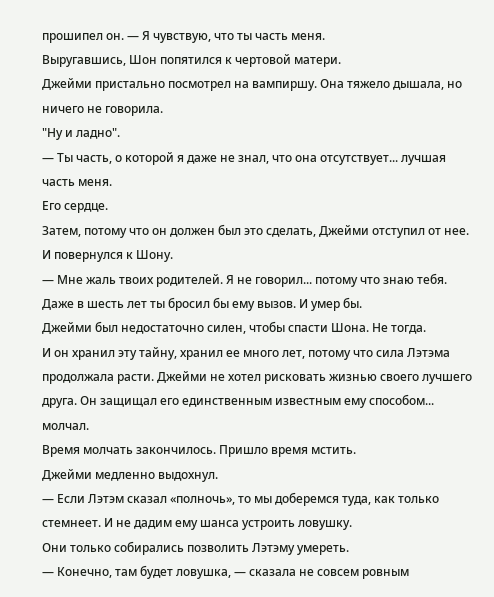прошипел он. — Я чувствую, что ты часть меня.
Выругавшись, Шон попятился к чертовой матери.
Джейми пристально посмотрел на вампиршу. Она тяжело дышала, но ничего не говорила.
"Ну и ладно".
— Ты часть, о которой я даже не знал, что она отсутствует... лучшая часть меня.
Его сердце.
Затем, потому что он должен был это сделать, Джейми отступил от нее. И повернулся к Шону.
— Мне жаль твоих родителей. Я не говорил... потому что знаю тебя. Даже в шесть лет ты бросил бы ему вызов. И умер бы.
Джейми был недостаточно силен, чтобы спасти Шона. Не тогда.
И он хранил эту тайну, хранил ее много лет, потому что сила Лэтэма продолжала расти. Джейми не хотел рисковать жизнью своего лучшего друга. Он защищал его единственным известным ему способом... молчал.
Время молчать закончилось. Пришло время мстить.
Джейми медленно выдохнул.
— Если Лэтэм сказал «полночь», то мы доберемся туда, как только стемнеет. И не дадим ему шанса устроить ловушку.
Они только собирались позволить Лэтэму умереть.
— Конечно, там будет ловушка, — сказала не совсем ровным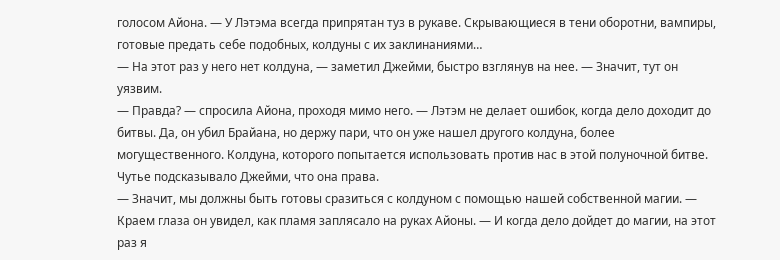голосом Айона. — У Лэтэма всегда припрятан туз в рукаве. Скрывающиеся в тени оборотни, вампиры, готовые предать себе подобных, колдуны с их заклинаниями…
— На этот раз у него нет колдуна, — заметил Джейми, быстро взглянув на нее. — Значит, тут он уязвим.
— Правда? — спросила Айона, проходя мимо него. — Лэтэм не делает ошибок, когда дело доходит до битвы. Да, он убил Брайана, но держу пари, что он уже нашел другого колдуна, более могущественного. Колдуна, которого попытается использовать против нас в этой полуночной битве.
Чутье подсказывало Джейми, что она права.
— Значит, мы должны быть готовы сразиться с колдуном с помощью нашей собственной магии. — Краем глаза он увидел, как пламя заплясало на руках Айоны. — И когда дело дойдет до магии, на этот раз я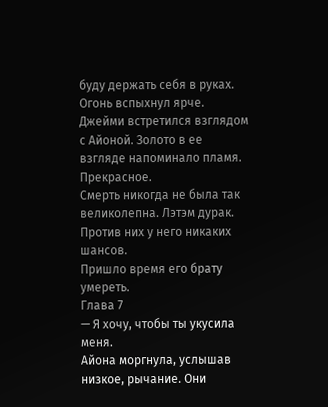буду держать себя в руках.
Огонь вспыхнул ярче. Джейми встретился взглядом с Айоной. Золото в ее взгляде напоминало пламя.
Прекрасное.
Смерть никогда не была так великолепна. Лэтэм дурак. Против них у него никаких шансов.
Пришло время его брату умереть.
Глава 7
— Я хочу, чтобы ты укусила меня.
Айона моргнула, услышав низкое, рычание. Они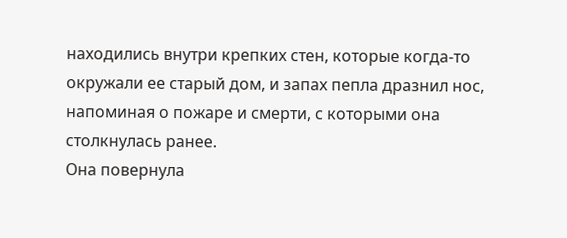находились внутри крепких стен, которые когда-то окружали ее старый дом, и запах пепла дразнил нос, напоминая о пожаре и смерти, с которыми она столкнулась ранее.
Она повернула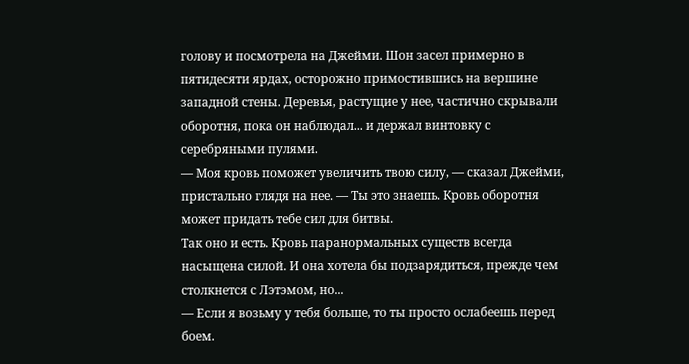голову и посмотрела на Джейми. Шон засел примерно в пятидесяти ярдах, осторожно примостившись на вершине западной стены. Деревья, растущие у нее, частично скрывали оборотня, пока он наблюдал... и держал винтовку с серебряными пулями.
— Моя кровь поможет увеличить твою силу, — сказал Джейми, пристально глядя на нее. — Ты это знаешь. Кровь оборотня может придать тебе сил для битвы.
Так оно и есть. Кровь паранормальных существ всегда насыщена силой. И она хотела бы подзарядиться, прежде чем столкнется с Лэтэмом, но...
— Если я возьму у тебя больше, то ты просто ослабеешь перед боем.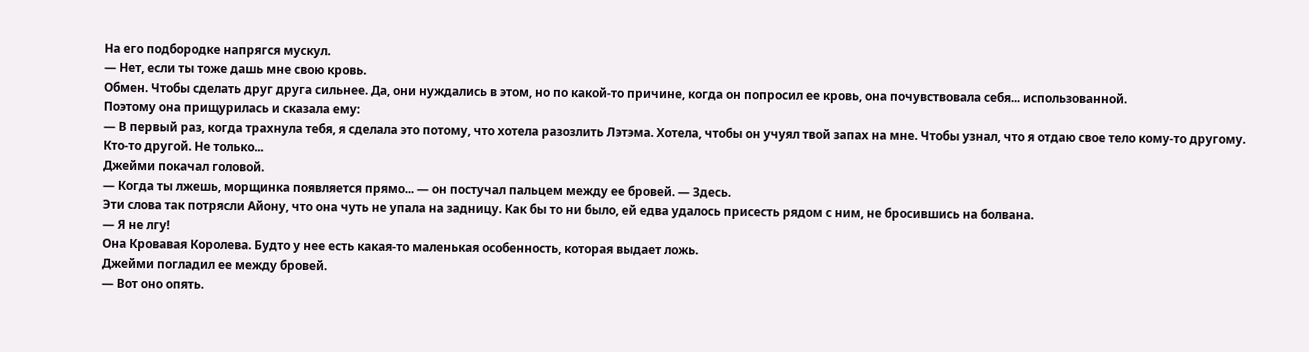На его подбородке напрягся мускул.
— Нет, если ты тоже дашь мне свою кровь.
Обмен. Чтобы сделать друг друга сильнее. Да, они нуждались в этом, но по какой-то причине, когда он попросил ее кровь, она почувствовала себя... использованной.
Поэтому она прищурилась и сказала ему:
— В первый раз, когда трахнула тебя, я сделала это потому, что хотела разозлить Лэтэма. Хотела, чтобы он учуял твой запах на мне. Чтобы узнал, что я отдаю свое тело кому-то другому.
Кто-то другой. Не только...
Джейми покачал головой.
— Когда ты лжешь, морщинка появляется прямо... — он постучал пальцем между ее бровей. — Здесь.
Эти слова так потрясли Айону, что она чуть не упала на задницу. Как бы то ни было, ей едва удалось присесть рядом с ним, не бросившись на болвана.
— Я не лгу!
Она Кровавая Королева. Будто у нее есть какая-то маленькая особенность, которая выдает ложь.
Джейми погладил ее между бровей.
— Вот оно опять.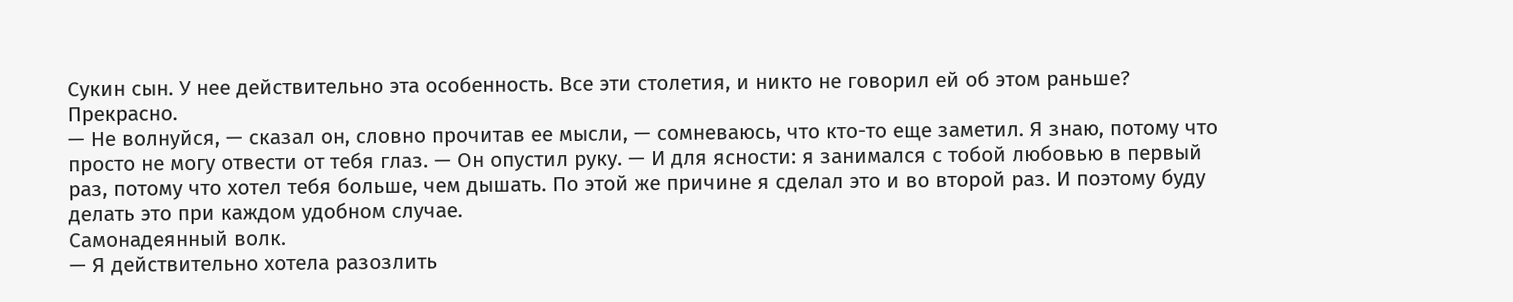Сукин сын. У нее действительно эта особенность. Все эти столетия, и никто не говорил ей об этом раньше? Прекрасно.
— Не волнуйся, — сказал он, словно прочитав ее мысли, — сомневаюсь, что кто-то еще заметил. Я знаю, потому что просто не могу отвести от тебя глаз. — Он опустил руку. — И для ясности: я занимался с тобой любовью в первый раз, потому что хотел тебя больше, чем дышать. По этой же причине я сделал это и во второй раз. И поэтому буду делать это при каждом удобном случае.
Самонадеянный волк.
— Я действительно хотела разозлить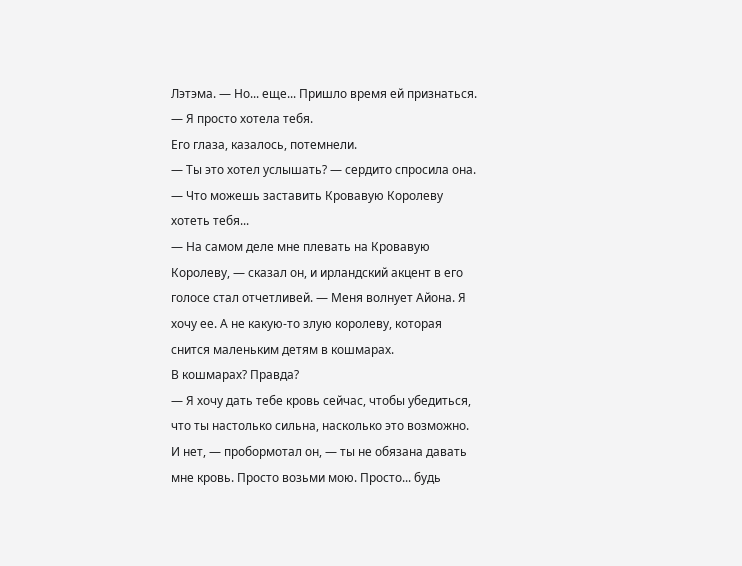Лэтэма. — Но... еще... Пришло время ей признаться. — Я просто хотела тебя.
Его глаза, казалось, потемнели.
— Ты это хотел услышать? — сердито спросила она. — Что можешь заставить Кровавую Королеву хотеть тебя...
— На самом деле мне плевать на Кровавую Королеву, — сказал он, и ирландский акцент в его голосе стал отчетливей. — Меня волнует Айона. Я хочу ее. А не какую-то злую королеву, которая снится маленьким детям в кошмарах.
В кошмарах? Правда?
— Я хочу дать тебе кровь сейчас, чтобы убедиться, что ты настолько сильна, насколько это возможно. И нет, — пробормотал он, — ты не обязана давать мне кровь. Просто возьми мою. Просто... будь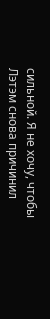сильной. Я не хочу, чтобы Лэтэм снова причинил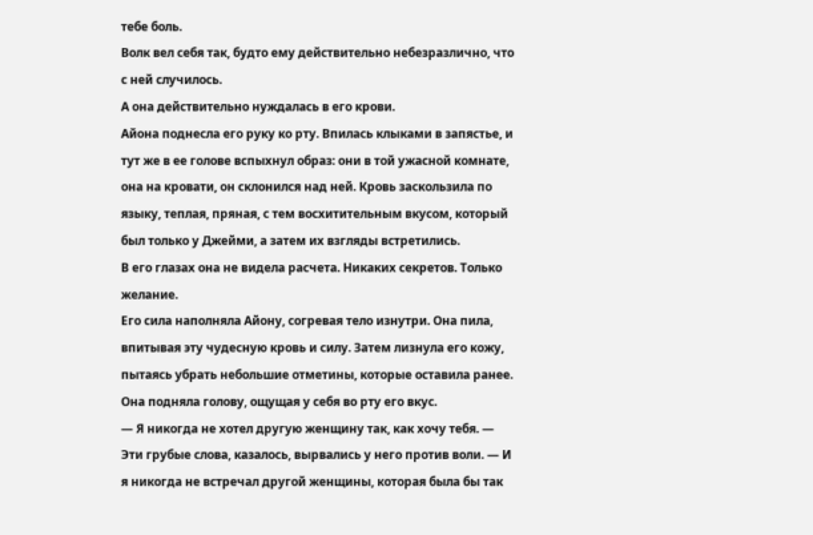тебе боль.
Волк вел себя так, будто ему действительно небезразлично, что с ней случилось.
А она действительно нуждалась в его крови.
Айона поднесла его руку ко рту. Впилась клыками в запястье, и тут же в ее голове вспыхнул образ: они в той ужасной комнате, она на кровати, он склонился над ней. Кровь заскользила по языку, теплая, пряная, с тем восхитительным вкусом, который был только у Джейми, а затем их взгляды встретились.
В его глазах она не видела расчета. Никаких секретов. Только желание.
Его сила наполняла Айону, согревая тело изнутри. Она пила, впитывая эту чудесную кровь и силу. Затем лизнула его кожу, пытаясь убрать небольшие отметины, которые оставила ранее.
Она подняла голову, ощущая у себя во рту его вкус.
— Я никогда не хотел другую женщину так, как хочу тебя. — Эти грубые слова, казалось, вырвались у него против воли. — И я никогда не встречал другой женщины, которая была бы так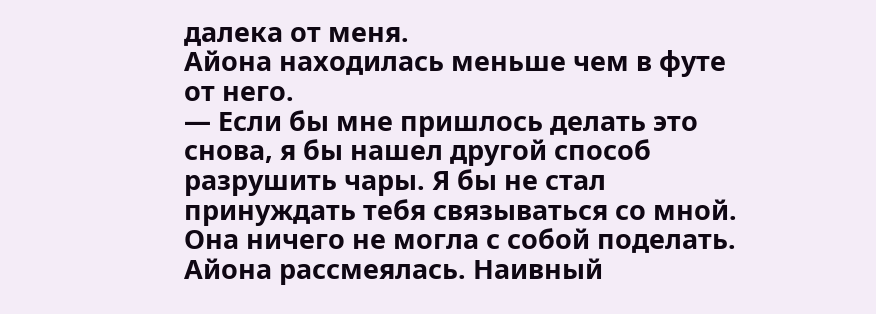далека от меня.
Айона находилась меньше чем в футе от него.
— Если бы мне пришлось делать это снова, я бы нашел другой способ разрушить чары. Я бы не стал принуждать тебя связываться со мной.
Она ничего не могла с собой поделать. Айона рассмеялась. Наивный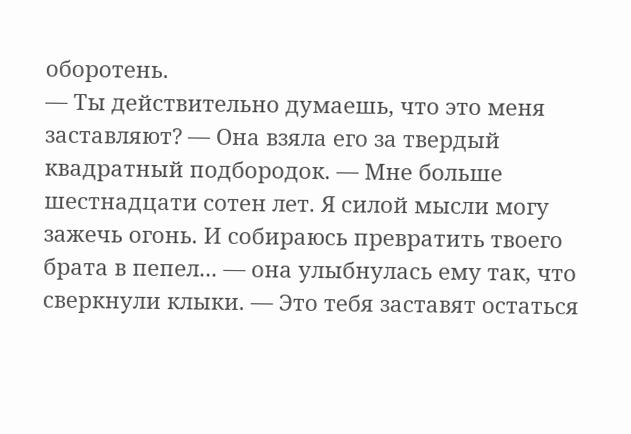оборотень.
— Ты действительно думаешь, что это меня заставляют? — Она взяла его за твердый квадратный подбородок. — Мне больше шестнадцати сотен лет. Я силой мысли могу зажечь огонь. И собираюсь превратить твоего брата в пепел... — она улыбнулась ему так, что сверкнули клыки. — Это тебя заставят остаться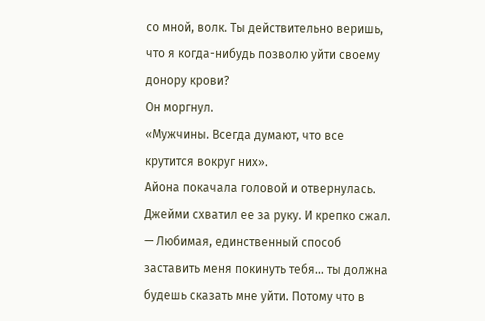со мной, волк. Ты действительно веришь, что я когда-нибудь позволю уйти своему донору крови?
Он моргнул.
«Мужчины. Всегда думают, что все крутится вокруг них».
Айона покачала головой и отвернулась.
Джейми схватил ее за руку. И крепко сжал.
— Любимая, единственный способ заставить меня покинуть тебя... ты должна будешь сказать мне уйти. Потому что в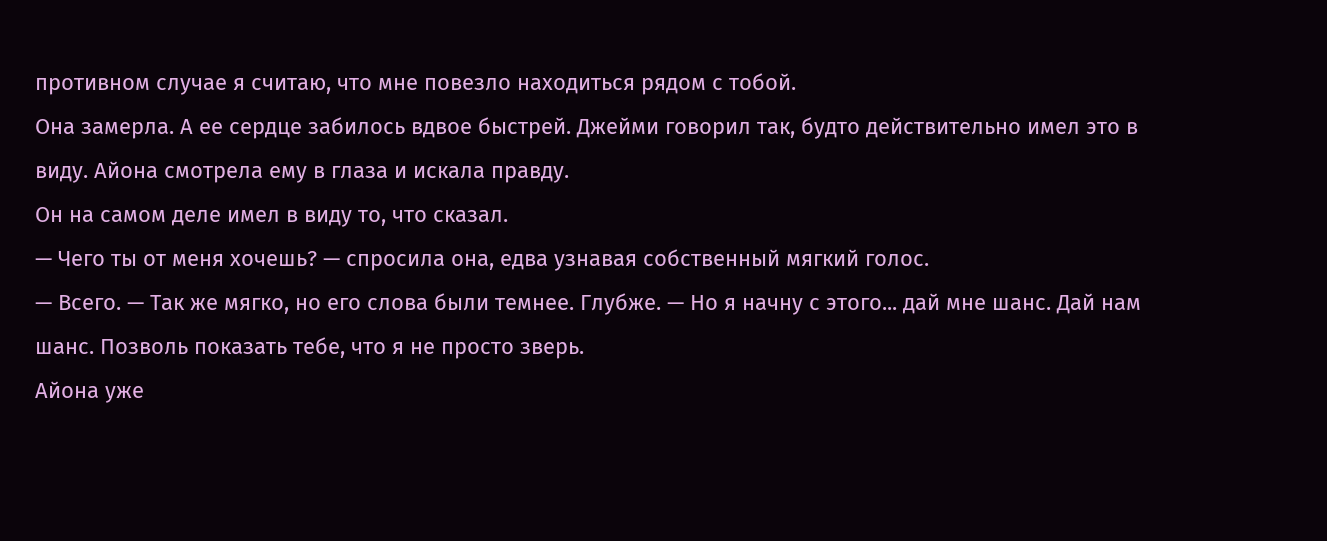противном случае я считаю, что мне повезло находиться рядом с тобой.
Она замерла. А ее сердце забилось вдвое быстрей. Джейми говорил так, будто действительно имел это в виду. Айона смотрела ему в глаза и искала правду.
Он на самом деле имел в виду то, что сказал.
— Чего ты от меня хочешь? — спросила она, едва узнавая собственный мягкий голос.
— Всего. — Так же мягко, но его слова были темнее. Глубже. — Но я начну с этого... дай мне шанс. Дай нам шанс. Позволь показать тебе, что я не просто зверь.
Айона уже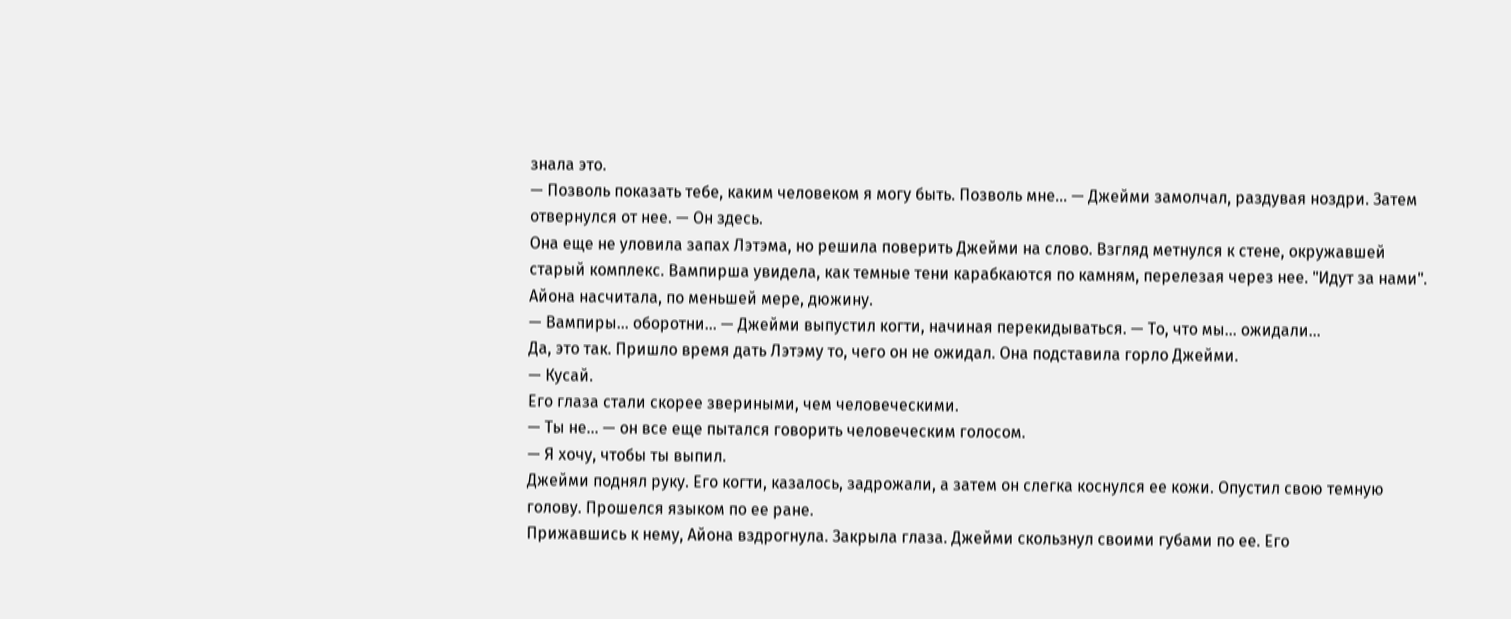знала это.
— Позволь показать тебе, каким человеком я могу быть. Позволь мне... — Джейми замолчал, раздувая ноздри. Затем отвернулся от нее. — Он здесь.
Она еще не уловила запах Лэтэма, но решила поверить Джейми на слово. Взгляд метнулся к стене, окружавшей старый комплекс. Вампирша увидела, как темные тени карабкаются по камням, перелезая через нее. "Идут за нами". Айона насчитала, по меньшей мере, дюжину.
— Вампиры... оборотни... — Джейми выпустил когти, начиная перекидываться. — То, что мы... ожидали…
Да, это так. Пришло время дать Лэтэму то, чего он не ожидал. Она подставила горло Джейми.
— Кусай.
Его глаза стали скорее звериными, чем человеческими.
— Ты не... — он все еще пытался говорить человеческим голосом.
— Я хочу, чтобы ты выпил.
Джейми поднял руку. Его когти, казалось, задрожали, а затем он слегка коснулся ее кожи. Опустил свою темную голову. Прошелся языком по ее ране.
Прижавшись к нему, Айона вздрогнула. Закрыла глаза. Джейми скользнул своими губами по ее. Его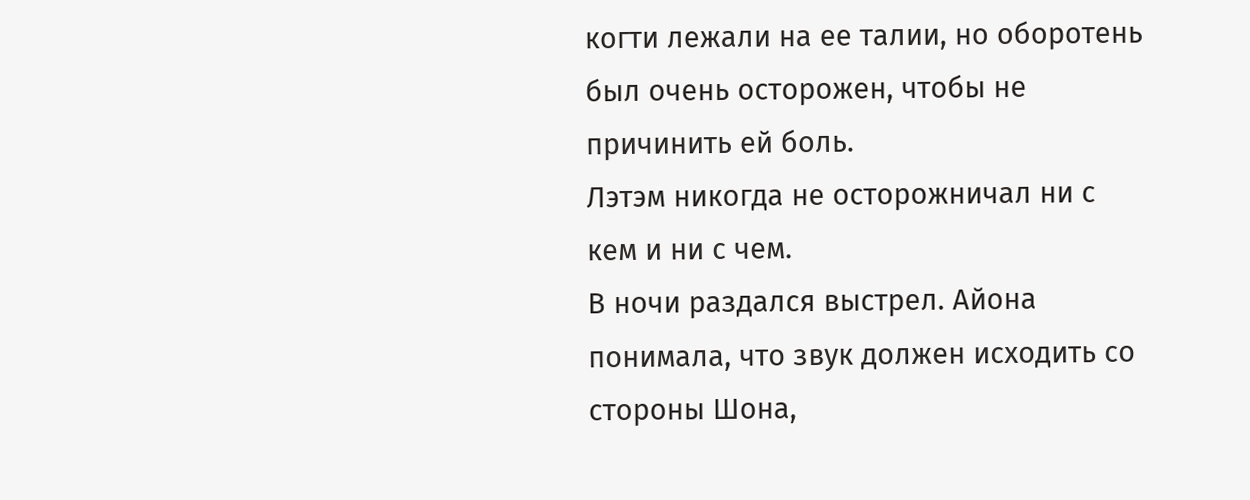когти лежали на ее талии, но оборотень был очень осторожен, чтобы не причинить ей боль.
Лэтэм никогда не осторожничал ни с кем и ни с чем.
В ночи раздался выстрел. Айона понимала, что звук должен исходить со стороны Шона,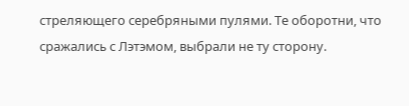стреляющего серебряными пулями. Те оборотни, что сражались с Лэтэмом, выбрали не ту сторону.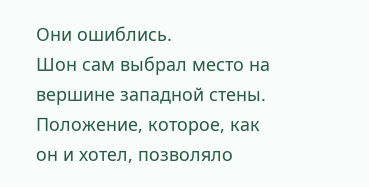Они ошиблись.
Шон сам выбрал место на вершине западной стены. Положение, которое, как он и хотел, позволяло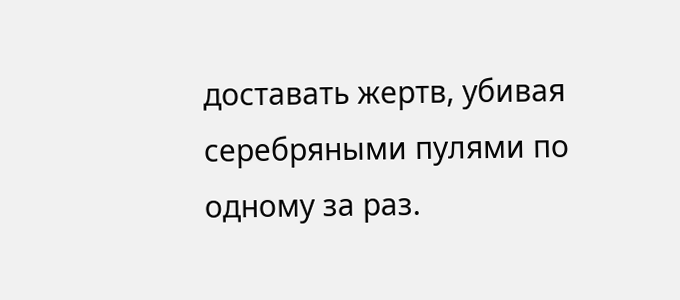доставать жертв, убивая серебряными пулями по одному за раз.